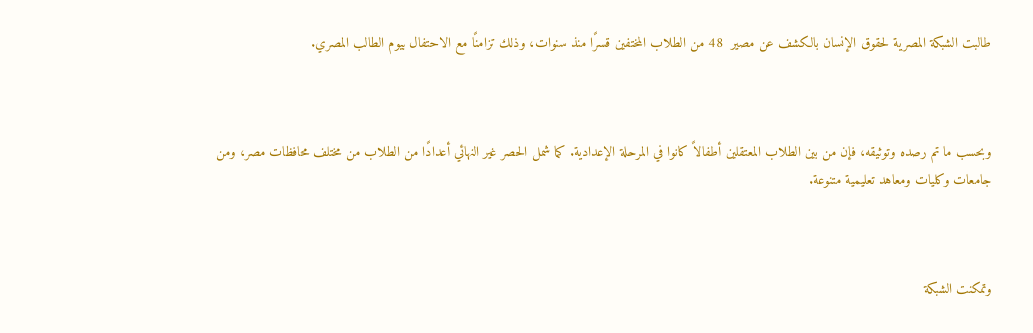طالبت الشبكة المصرية لحقوق الإنسان بالكشف عن مصير  48 من الطلاب المختفين قسرًا منذ سنوات، وذلك تزامنًا مع الاحتفال بيوم الطالب المصري.



وبحسب ما تم رصده وتوثيقه، فإن من بين الطلاب المعتقلين أطفالاً كانوا في المرحلة الإعدادية. كما شمل الحصر غير النهائي أعدادًا من الطلاب من مختلف محافظات مصر، ومن جامعات وكليات ومعاهد تعليمية متنوعة.



وتمكنت الشبكة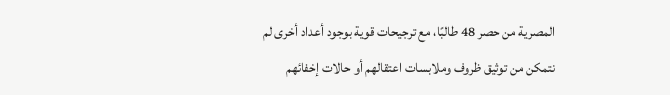المصرية من حصر 48 طالبًا، مع ترجيحات قوية بوجود أعداد أخرى لم نتمكن من توثيق ظروف وملابسات اعتقالهم أو حالات إخفائهم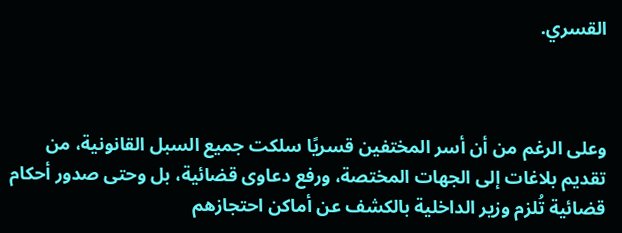القسري.



وعلى الرغم من أن أسر المختفين قسريًا سلكت جميع السبل القانونية، من تقديم بلاغات إلى الجهات المختصة، ورفع دعاوى قضائية، بل وحتى صدور أحكام قضائية تُلزم وزير الداخلية بالكشف عن أماكن احتجازهم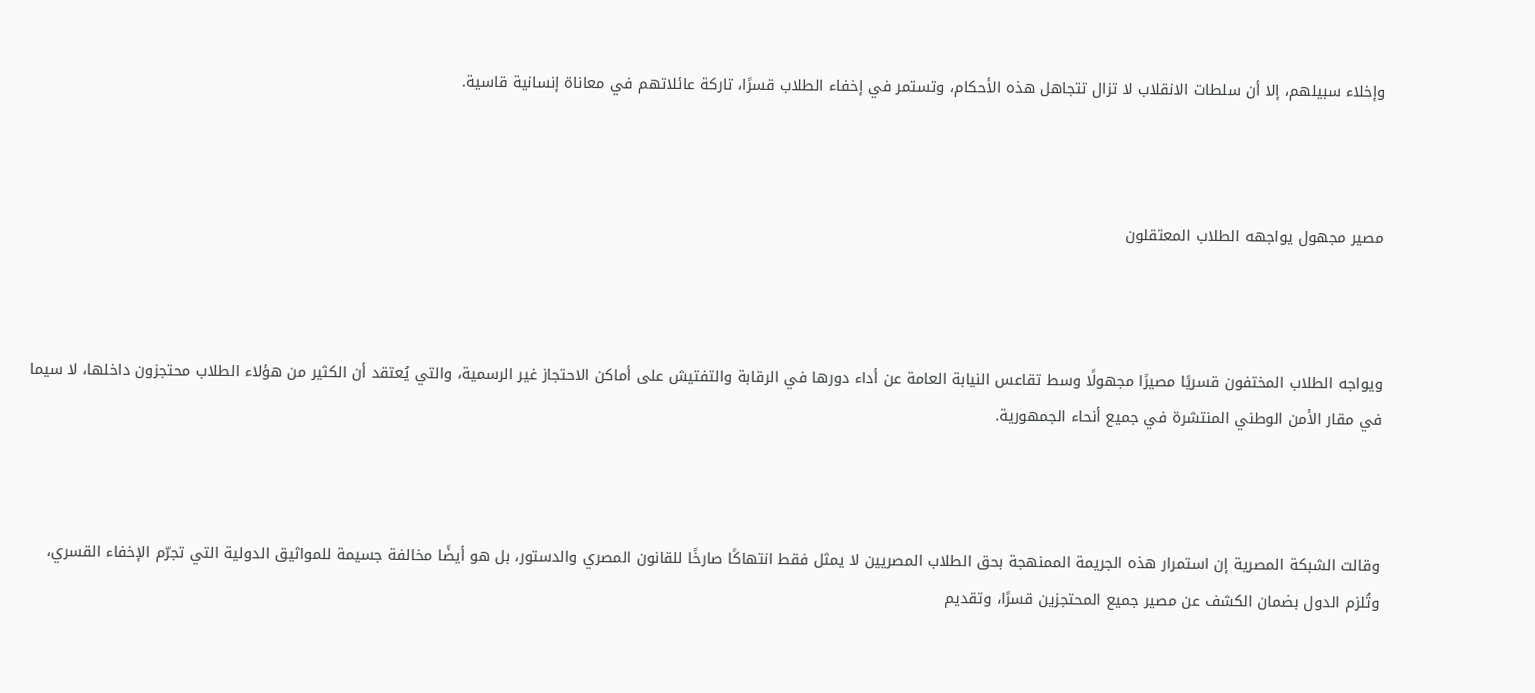وإخلاء سبيلهم، إلا أن سلطات الانقلاب لا تزال تتجاهل هذه الأحكام، وتستمر في إخفاء الطلاب قسرًا، تاركة عائلاتهم في معاناة إنسانية قاسية.



مصير مجهول يواجهه الطلاب المعتقلون



ويواجه الطلاب المختفون قسريًا مصيرًا مجهولًا وسط تقاعس النيابة العامة عن أداء دورها في الرقابة والتفتيش على أماكن الاحتجاز غير الرسمية، والتي يُعتقد أن الكثير من هؤلاء الطلاب محتجزون داخلها، لا سيما في مقار الأمن الوطني المنتشرة في جميع أنحاء الجمهورية.



وقالت الشبكة المصرية إن استمرار هذه الجريمة الممنهجة بحق الطلاب المصريين لا يمثل فقط انتهاكًا صارخًا للقانون المصري والدستور، بل هو أيضًا مخالفة جسيمة للمواثيق الدولية التي تجرّم الإخفاء القسري، وتُلزم الدول بضمان الكشف عن مصير جميع المحتجزين قسرًا، وتقديم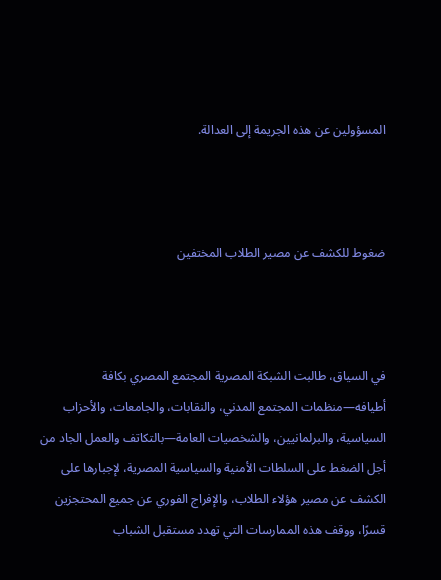المسؤولين عن هذه الجريمة إلى العدالة.



ضغوط للكشف عن مصير الطلاب المختفين



في السياق، طالبت الشبكة المصرية المجتمع المصري بكافة أطيافه—منظمات المجتمع المدني، والنقابات، والجامعات، والأحزاب السياسية، والبرلمانيين، والشخصيات العامة—بالتكاتف والعمل الجاد من أجل الضغط على السلطات الأمنية والسياسية المصرية، لإجبارها على الكشف عن مصير هؤلاء الطلاب، والإفراج الفوري عن جميع المحتجزين قسرًا، ووقف هذه الممارسات التي تهدد مستقبل الشباب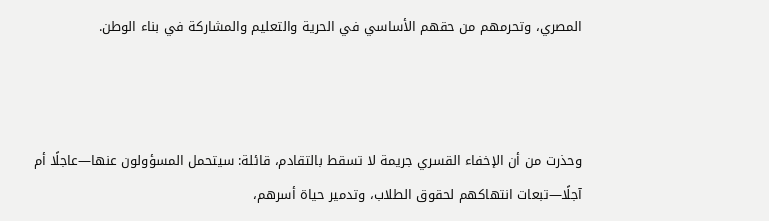المصري، وتحرمهم من حقهم الأساسي في الحرية والتعليم والمشاركة في بناء الوطن.



وحذرت من أن الإخفاء القسري جريمة لا تسقط بالتقادم، قائلة: سيتحمل المسؤولون عنها—عاجلًا أم آجلًا—تبعات انتهاكهم لحقوق الطلاب، وتدمير حياة أسرهم،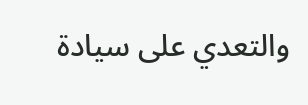والتعدي على سيادة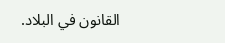القانون في البلاد.